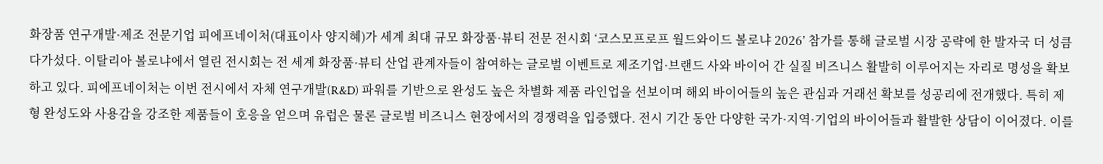화장품 연구개발·제조 전문기업 피에프네이처(대표이사 양지혜)가 세계 최대 규모 화장품·뷰티 전문 전시회 ‘코스모프로프 월드와이드 볼로냐 2026’ 참가를 통해 글로벌 시장 공략에 한 발자국 더 성큼 다가섰다. 이탈리아 볼로냐에서 열린 전시회는 전 세계 화장품·뷰티 산업 관계자들이 참여하는 글로벌 이벤트로 제조기업·브랜드 사와 바이어 간 실질 비즈니스 활발히 이루어지는 자리로 명성을 확보하고 있다. 피에프네이처는 이번 전시에서 자체 연구개발(R&D) 파워를 기반으로 완성도 높은 차별화 제품 라인업을 선보이며 해외 바이어들의 높은 관심과 거래선 확보를 성공리에 전개했다. 특히 제형 완성도와 사용감을 강조한 제품들이 호응을 얻으며 유럽은 물론 글로벌 비즈니스 현장에서의 경쟁력을 입증했다. 전시 기간 동안 다양한 국가·지역·기업의 바이어들과 활발한 상담이 이어졌다. 이를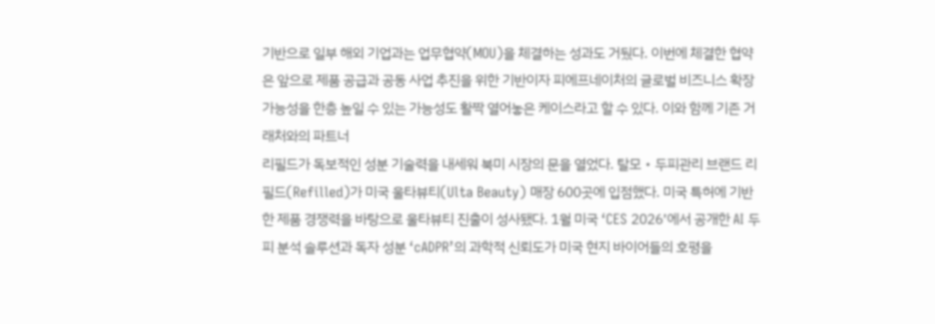기반으로 일부 해외 기업과는 업무협약(MOU)을 체결하는 성과도 거뒀다. 이번에 체결한 협약은 앞으로 제품 공급과 공동 사업 추진을 위한 기반이자 피에프네이처의 글로벌 비즈니스 확장 가능성을 한층 높일 수 있는 가능성도 활짝 열어놓은 케이스라고 할 수 있다. 이와 함께 기존 거래처와의 파트너
리필드가 독보적인 성분 기술력을 내세워 북미 시장의 문을 열었다. 탈모‧두피관리 브랜드 리필드(Refilled)가 미국 울타뷰티(Ulta Beauty) 매장 600곳에 입점했다. 미국 특허에 기반한 제품 경쟁력을 바탕으로 울타뷰티 진출이 성사됐다. 1월 미국 ‘CES 2026’에서 공개한 AI 두피 분석 솔루션과 독자 성분 ‘cADPR’의 과학적 신뢰도가 미국 현지 바이어들의 호평을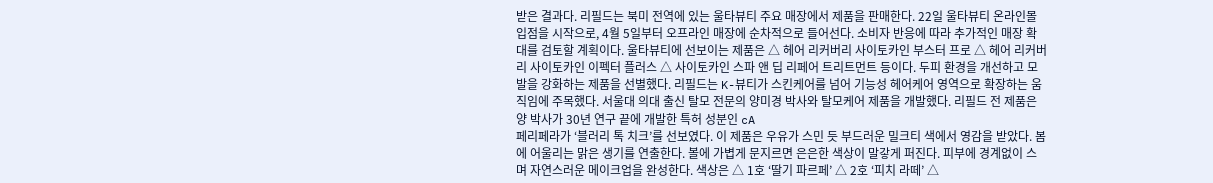받은 결과다. 리필드는 북미 전역에 있는 울타뷰티 주요 매장에서 제품을 판매한다. 22일 울타뷰티 온라인몰 입점을 시작으로, 4월 5일부터 오프라인 매장에 순차적으로 들어선다. 소비자 반응에 따라 추가적인 매장 확대를 검토할 계획이다. 울타뷰티에 선보이는 제품은 △ 헤어 리커버리 사이토카인 부스터 프로 △ 헤어 리커버리 사이토카인 이펙터 플러스 △ 사이토카인 스파 앤 딥 리페어 트리트먼트 등이다. 두피 환경을 개선하고 모발을 강화하는 제품을 선별했다. 리필드는 K-뷰티가 스킨케어를 넘어 기능성 헤어케어 영역으로 확장하는 움직임에 주목했다. 서울대 의대 출신 탈모 전문의 양미경 박사와 탈모케어 제품을 개발했다. 리필드 전 제품은 양 박사가 30년 연구 끝에 개발한 특허 성분인 cA
페리페라가 ‘블러리 톡 치크’를 선보였다. 이 제품은 우유가 스민 듯 부드러운 밀크티 색에서 영감을 받았다. 봄에 어울리는 맑은 생기를 연출한다. 볼에 가볍게 문지르면 은은한 색상이 말갛게 퍼진다. 피부에 경계없이 스며 자연스러운 메이크업을 완성한다. 색상은 △ 1호 ‘딸기 파르페’ △ 2호 ‘피치 라떼’ △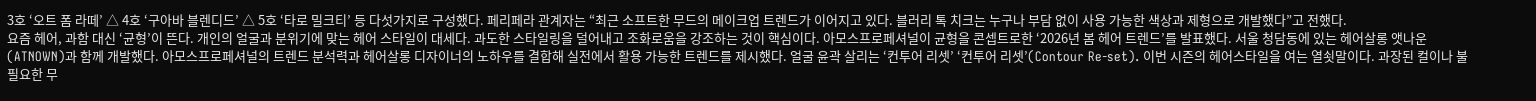3호 ‘오트 폼 라떼’ △ 4호 ‘구아바 블렌디드’ △ 5호 ‘타로 밀크티’ 등 다섯가지로 구성했다. 페리페라 관계자는 “최근 소프트한 무드의 메이크업 트렌드가 이어지고 있다. 블러리 톡 치크는 누구나 부담 없이 사용 가능한 색상과 제형으로 개발했다”고 전했다.
요즘 헤어, 과함 대신 ‘균형’이 뜬다. 개인의 얼굴과 분위기에 맞는 헤어 스타일이 대세다. 과도한 스타일링을 덜어내고 조화로움을 강조하는 것이 핵심이다. 아모스프로페셔널이 균형을 콘셉트로한 ‘2026년 봄 헤어 트렌드’를 발표했다. 서울 청담동에 있는 헤어살롱 앳나운(ATNOWN)과 함께 개발했다. 아모스프로페셔널의 트렌드 분석력과 헤어살롱 디자이너의 노하우를 결합해 실전에서 활용 가능한 트렌드를 제시했다. 얼굴 윤곽 살리는 ‘컨투어 리셋’ ‘컨투어 리셋’(Contour Re-set). 이번 시즌의 헤어스타일을 여는 열쇳말이다. 과장된 컬이나 불필요한 무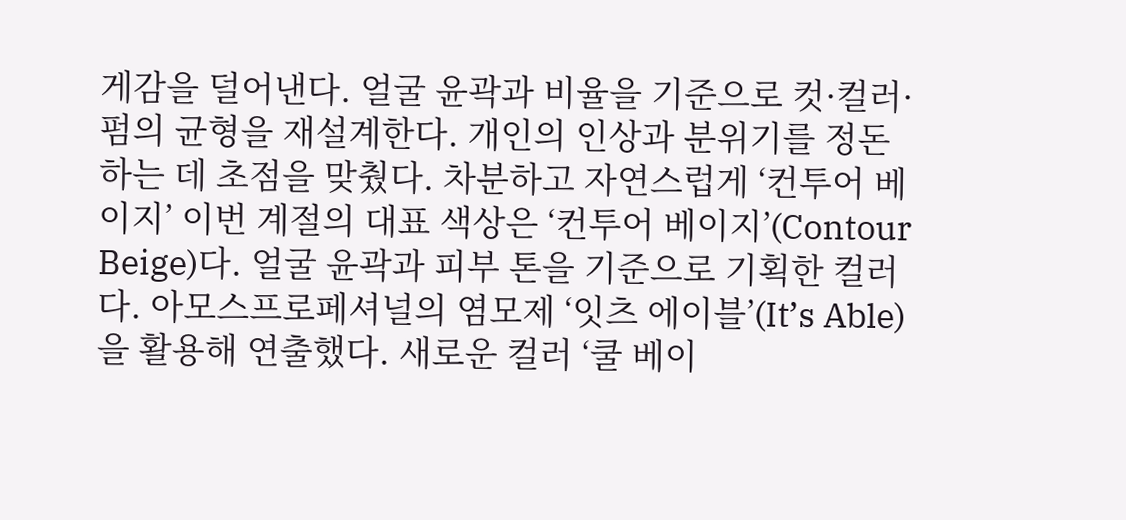게감을 덜어낸다. 얼굴 윤곽과 비율을 기준으로 컷·컬러·펌의 균형을 재설계한다. 개인의 인상과 분위기를 정돈하는 데 초점을 맞췄다. 차분하고 자연스럽게 ‘컨투어 베이지’ 이번 계절의 대표 색상은 ‘컨투어 베이지’(Contour Beige)다. 얼굴 윤곽과 피부 톤을 기준으로 기획한 컬러다. 아모스프로페셔널의 염모제 ‘잇츠 에이블’(It’s Able)을 활용해 연출했다. 새로운 컬러 ‘쿨 베이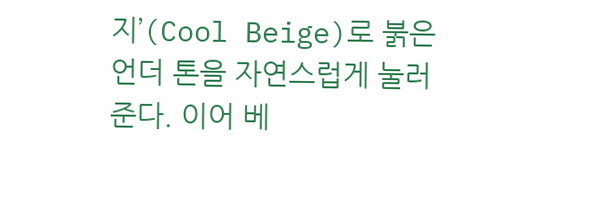지’(Cool Beige)로 붉은 언더 톤을 자연스럽게 눌러준다. 이어 베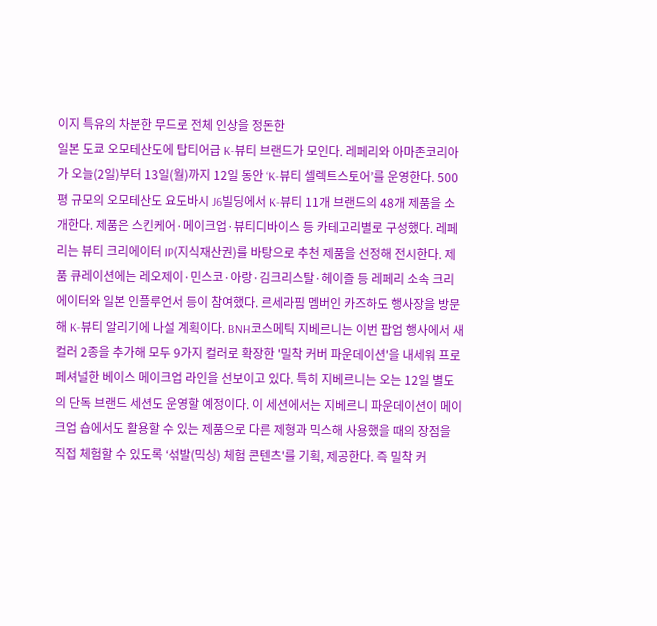이지 특유의 차분한 무드로 전체 인상을 정돈한
일본 도쿄 오모테산도에 탑티어급 K-뷰티 브랜드가 모인다. 레페리와 아마존코리아가 오늘(2일)부터 13일(월)까지 12일 동안 ‘K-뷰티 셀렉트스토어’를 운영한다. 500평 규모의 오모테산도 요도바시 J6빌딩에서 K-뷰티 11개 브랜드의 48개 제품을 소개한다. 제품은 스킨케어·메이크업·뷰티디바이스 등 카테고리별로 구성했다. 레페리는 뷰티 크리에이터 IP(지식재산권)를 바탕으로 추천 제품을 선정해 전시한다. 제품 큐레이션에는 레오제이·민스코·아랑·김크리스탈·헤이즐 등 레페리 소속 크리에이터와 일본 인플루언서 등이 참여했다. 르세라핌 멤버인 카즈하도 행사장을 방문해 K-뷰티 알리기에 나설 계획이다. BNH코스메틱 지베르니는 이번 팝업 행사에서 새 컬러 2종을 추가해 모두 9가지 컬러로 확장한 '밀착 커버 파운데이션'을 내세워 프로페셔널한 베이스 메이크업 라인을 선보이고 있다. 특히 지베르니는 오는 12일 별도의 단독 브랜드 세션도 운영할 예정이다. 이 세션에서는 지베르니 파운데이션이 메이크업 숍에서도 활용할 수 있는 제품으로 다른 제형과 믹스해 사용했을 때의 장점을 직접 체험할 수 있도록 ‘섞발(믹싱) 체험 콘텐츠'를 기획, 제공한다. 즉 밀착 커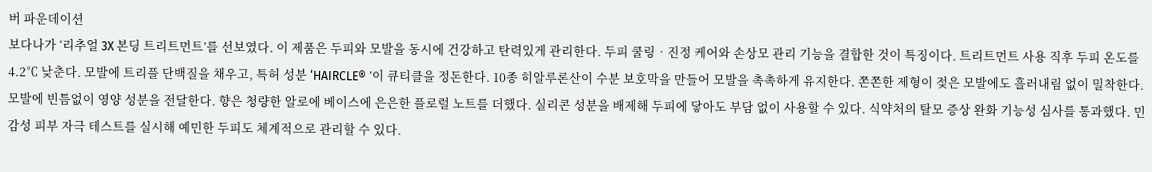버 파운데이션
보다나가 ‘리추얼 3X 본딩 트리트먼트’를 선보였다. 이 제품은 두피와 모발을 동시에 건강하고 탄력있게 관리한다. 두피 쿨링‧진정 케어와 손상모 관리 기능을 결합한 것이 특징이다. 트리트먼트 사용 직후 두피 온도를 4.2℃ 낮춘다. 모발에 트리플 단백질을 채우고, 특허 성분 ‘HAIRCLE® ’이 큐티클을 정돈한다. 10종 히알루론산이 수분 보호막을 만들어 모발을 촉촉하게 유지한다. 쫀쫀한 제형이 젖은 모발에도 흘러내림 없이 밀착한다. 모발에 빈틈없이 영양 성분을 전달한다. 향은 청량한 알로에 베이스에 은은한 플로럴 노트를 더했다. 실리콘 성분을 배제해 두피에 닿아도 부담 없이 사용할 수 있다. 식약처의 탈모 증상 완화 기능성 심사를 통과했다. 민감성 피부 자극 테스트를 실시해 예민한 두피도 체계적으로 관리할 수 있다.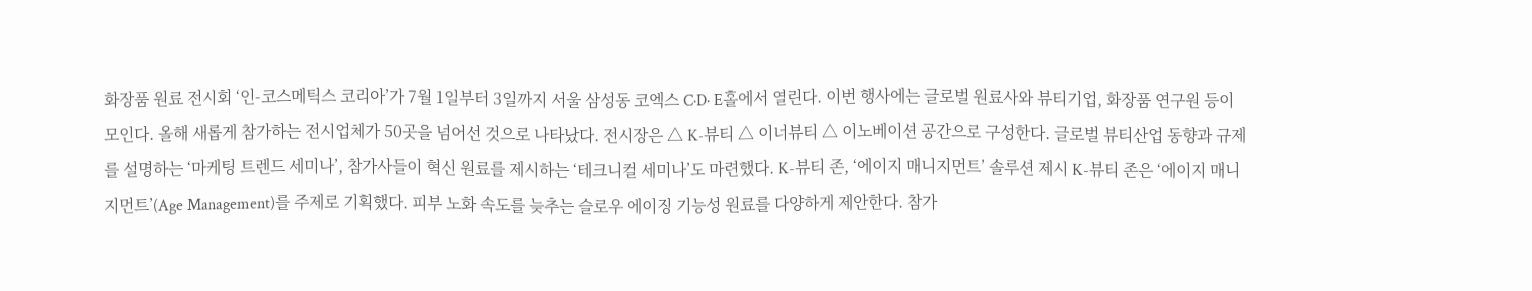화장품 원료 전시회 ‘인-코스메틱스 코리아’가 7월 1일부터 3일까지 서울 삼성동 코엑스 C·D· E홀에서 열린다. 이번 행사에는 글로벌 원료사와 뷰티기업, 화장품 연구원 등이 모인다. 올해 새롭게 참가하는 전시업체가 50곳을 넘어선 것으로 나타났다. 전시장은 △ K-뷰티 △ 이너뷰티 △ 이노베이션 공간으로 구성한다. 글로벌 뷰티산업 동향과 규제를 설명하는 ‘마케팅 트렌드 세미나’, 참가사들이 혁신 원료를 제시하는 ‘테크니컬 세미나’도 마련했다. K-뷰티 존, ‘에이지 매니지먼트’ 솔루션 제시 K-뷰티 존은 ‘에이지 매니지먼트’(Age Management)를 주제로 기획했다. 피부 노화 속도를 늦추는 슬로우 에이징 기능성 원료를 다양하게 제안한다. 참가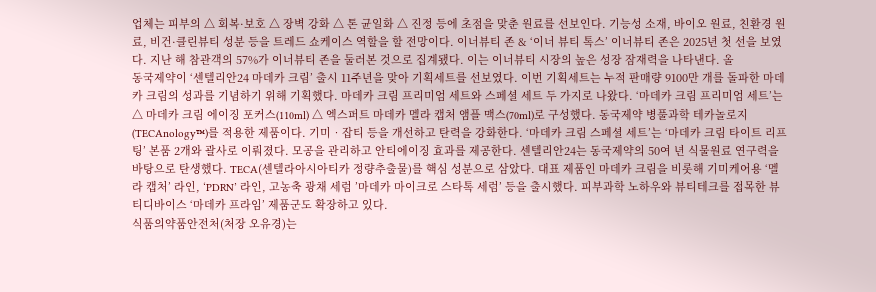업체는 피부의 △ 회복·보호 △ 장벽 강화 △ 톤 균일화 △ 진정 등에 초점을 맞춘 원료를 선보인다. 기능성 소재, 바이오 원료, 친환경 원료, 비건·클린뷰티 성분 등을 트레드 쇼케이스 역할을 할 전망이다. 이너뷰티 존 & ‘이너 뷰티 톡스’ 이너뷰티 존은 2025년 첫 선을 보였다. 지난 해 참관객의 57%가 이너뷰티 존을 둘러본 것으로 집계됐다. 이는 이너뷰티 시장의 높은 성장 잠재력을 나타낸다. 올
동국제약이 ‘센텔리안24 마데카 크림’ 출시 11주년을 맞아 기획세트를 선보였다. 이번 기획세트는 누적 판매량 9100만 개를 돌파한 마데카 크림의 성과를 기념하기 위해 기획했다. 마데카 크림 프리미엄 세트와 스페셜 세트 두 가지로 나왔다. ‘마데카 크림 프리미엄 세트’는 △ 마데카 크림 에이징 포커스(110ml) △ 엑스퍼트 마데카 멜라 캡처 앰플 맥스(70ml)로 구성했다. 동국제약 병풀과학 테카놀로지(TECAnology™)를 적용한 제품이다. 기미‧잡티 등을 개선하고 탄력을 강화한다. ‘마데카 크림 스페셜 세트’는 ‘마데카 크림 타이트 리프팅’ 본품 2개와 괄사로 이뤄졌다. 모공을 관리하고 안티에이징 효과를 제공한다. 센텔리안24는 동국제약의 50여 년 식물원료 연구력을 바탕으로 탄생했다. TECA(센텔라아시아티카 정량추출물)를 핵심 성분으로 삼았다. 대표 제품인 마데카 크림을 비롯해 기미케어용 ‘멜라 캡처’ 라인, ‘PDRN’ 라인, 고농축 광채 세럼 ’마데카 마이크로 스타톡 세럼’ 등을 출시했다. 피부과학 노하우와 뷰티테크를 접목한 뷰티디바이스 ‘마데카 프라임’ 제품군도 확장하고 있다.
식품의약품안전처(처장 오유경)는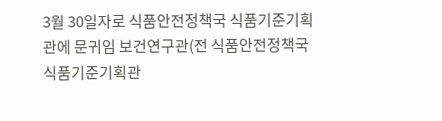3월 30일자로 식품안전정책국 식품기준기획관에 문귀임 보건연구관(전 식품안전정책국 식품기준기획관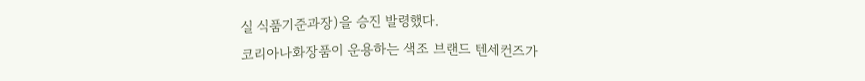실 식품기준과장)을 승진 발령했다.
코리아나화장품이 운용하는 색조 브랜드 텐세컨즈가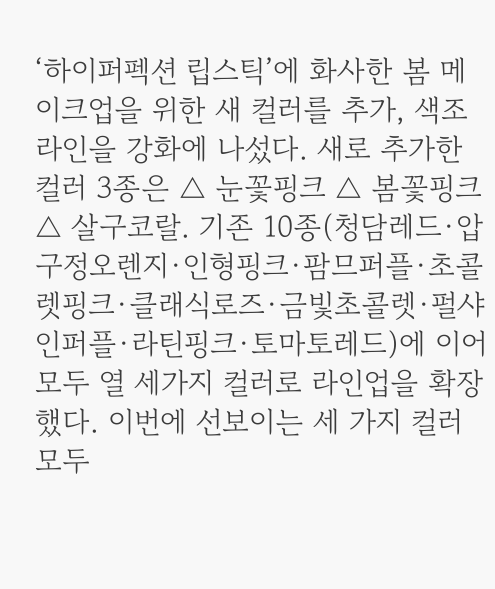‘하이퍼펙션 립스틱’에 화사한 봄 메이크업을 위한 새 컬러를 추가, 색조 라인을 강화에 나섰다. 새로 추가한 컬러 3종은 △ 눈꽃핑크 △ 봄꽃핑크 △ 살구코랄. 기존 10종(청담레드·압구정오렌지·인형핑크·팜므퍼플·초콜렛핑크·클래식로즈·금빛초콜렛·펄샤인퍼플·라틴핑크·토마토레드)에 이어 모두 열 세가지 컬러로 라인업을 확장했다. 이번에 선보이는 세 가지 컬러 모두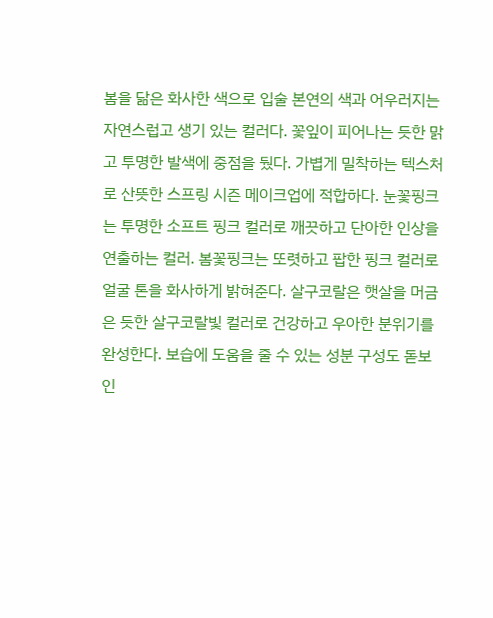봄을 닮은 화사한 색으로 입술 본연의 색과 어우러지는 자연스럽고 생기 있는 컬러다. 꽃잎이 피어나는 듯한 맑고 투명한 발색에 중점을 뒀다. 가볍게 밀착하는 텍스처로 산뜻한 스프링 시즌 메이크업에 적합하다. 눈꽃핑크는 투명한 소프트 핑크 컬러로 깨끗하고 단아한 인상을 연출하는 컬러. 봄꽃핑크는 또렷하고 팝한 핑크 컬러로 얼굴 톤을 화사하게 밝혀준다. 살구코랄은 햇살을 머금은 듯한 살구코랄빛 컬러로 건강하고 우아한 분위기를 완성한다. 보습에 도움을 줄 수 있는 성분 구성도 돋보인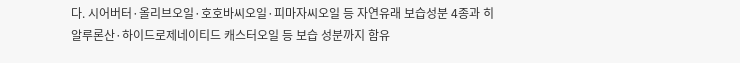다. 시어버터·올리브오일·호호바씨오일·피마자씨오일 등 자연유래 보습성분 4종과 히알루론산·하이드로제네이티드 캐스터오일 등 보습 성분까지 함유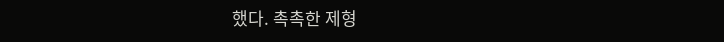했다. 촉촉한 제형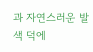과 자연스러운 발색 덕에